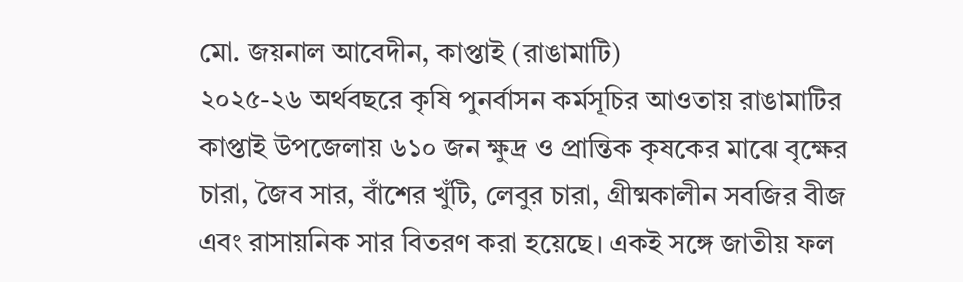মো. জয়নাল আবেদীন, কাপ্তাই (রাঙামাটি)
২০২৫-২৬ অর্থবছরে কৃষি পুনর্বাসন কর্মসূচির আওতায় রাঙামাটির কাপ্তাই উপজেলায় ৬১০ জন ক্ষুদ্র ও প্রান্তিক কৃষকের মাঝে বৃক্ষের চারা, জৈব সার, বাঁশের খুঁটি, লেবুর চারা, গ্রীষ্মকালীন সবজির বীজ এবং রাসায়নিক সার বিতরণ করা হয়েছে। একই সঙ্গে জাতীয় ফল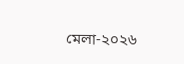মেলা-২০২৬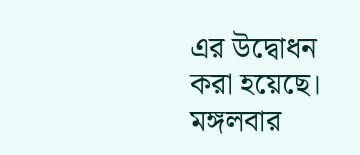এর উদ্বোধন করা হয়েছে।
মঙ্গলবার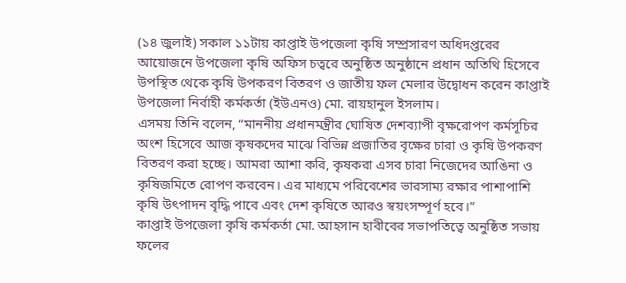(১৪ জুলাই) সকাল ১১টায় কাপ্তাই উপজেলা কৃষি সম্প্রসারণ অধিদপ্তরের আয়োজনে উপজেলা কৃষি অফিস চত্বরে অনুষ্ঠিত অনুষ্ঠানে প্রধান অতিথি হিসেবে উপস্থিত থেকে কৃষি উপকরণ বিতরণ ও জাতীয় ফল মেলার উদ্বোধন করেন কাপ্তাই উপজেলা নির্বাহী কর্মকর্তা (ইউএনও) মো. রায়হানুল ইসলাম।
এসময় তিনি বলেন, “মাননীয় প্রধানমন্ত্রীর ঘোষিত দেশব্যাপী বৃক্ষরোপণ কর্মসূচির অংশ হিসেবে আজ কৃষকদের মাঝে বিভিন্ন প্রজাতির বৃক্ষের চারা ও কৃষি উপকরণ বিতরণ করা হচ্ছে। আমরা আশা করি, কৃষকরা এসব চারা নিজেদের আঙিনা ও কৃষিজমিতে রোপণ করবেন। এর মাধ্যমে পরিবেশের ভারসাম্য রক্ষার পাশাপাশি কৃষি উৎপাদন বৃদ্ধি পাবে এবং দেশ কৃষিতে আরও স্বয়ংসম্পূর্ণ হবে।”
কাপ্তাই উপজেলা কৃষি কর্মকর্তা মো. আহসান হাবীবের সভাপতিত্বে অনুষ্ঠিত সভায় ফলের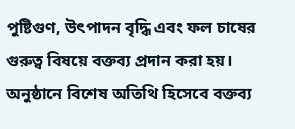পুষ্টিগুণ, উৎপাদন বৃদ্ধি এবং ফল চাষের গুরুত্ব বিষয়ে বক্তব্য প্রদান করা হয়। অনুষ্ঠানে বিশেষ অতিথি হিসেবে বক্তব্য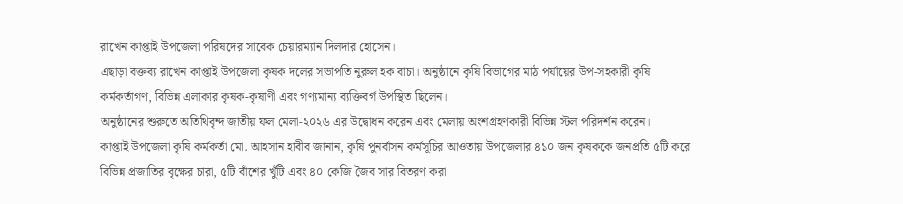রাখেন কাপ্তাই উপজেলা পরিষদের সাবেক চেয়ারম্যান দিলদার হোসেন।
এছাড়া বক্তব্য রাখেন কাপ্তাই উপজেলা কৃষক দলের সভাপতি নুরুল হক বাচা। অনুষ্ঠানে কৃষি বিভাগের মাঠ পর্যায়ের উপ-সহকারী কৃষি কর্মকর্তাগণ, বিভিন্ন এলাকার কৃষক-কৃষাণী এবং গণ্যমান্য ব্যক্তিবর্গ উপস্থিত ছিলেন।
অনুষ্ঠানের শুরুতে অতিথিবৃন্দ জাতীয় ফল মেলা-২০২৬ এর উদ্বোধন করেন এবং মেলায় অংশগ্রহণকারী বিভিন্ন স্টল পরিদর্শন করেন।
কাপ্তাই উপজেলা কৃষি কর্মকর্তা মো. আহসান হাবীব জানান, কৃষি পুনর্বাসন কর্মসূচির আওতায় উপজেলার ৪১০ জন কৃষককে জনপ্রতি ৫টি করে বিভিন্ন প্রজাতির বৃক্ষের চারা, ৫টি বাঁশের খুঁটি এবং ৪০ কেজি জৈব সার বিতরণ করা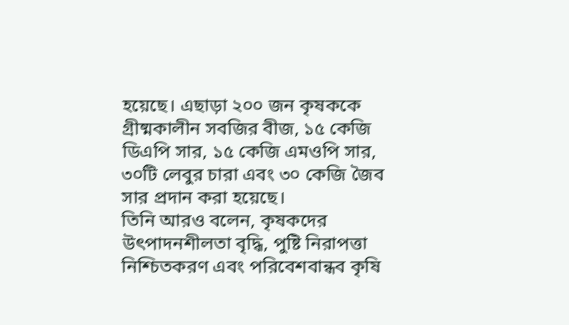হয়েছে। এছাড়া ২০০ জন কৃষককে গ্রীষ্মকালীন সবজির বীজ, ১৫ কেজি ডিএপি সার, ১৫ কেজি এমওপি সার, ৩০টি লেবুর চারা এবং ৩০ কেজি জৈব সার প্রদান করা হয়েছে।
তিনি আরও বলেন, কৃষকদের উৎপাদনশীলতা বৃদ্ধি, পুষ্টি নিরাপত্তা নিশ্চিতকরণ এবং পরিবেশবান্ধব কৃষি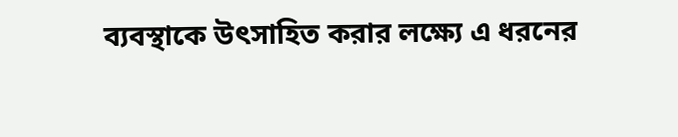ব্যবস্থাকে উৎসাহিত করার লক্ষ্যে এ ধরনের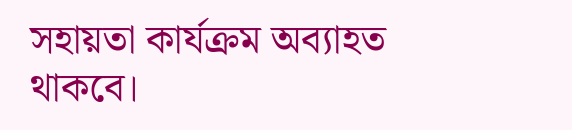সহায়তা কার্যক্রম অব্যাহত থাকবে।